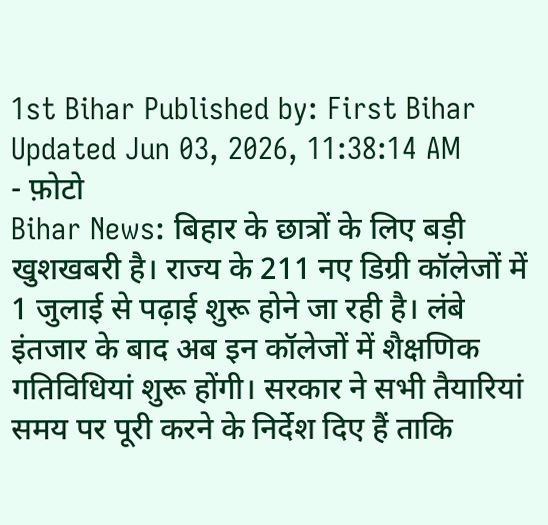1st Bihar Published by: First Bihar Updated Jun 03, 2026, 11:38:14 AM
- फ़ोटो
Bihar News: बिहार के छात्रों के लिए बड़ी खुशखबरी है। राज्य के 211 नए डिग्री कॉलेजों में 1 जुलाई से पढ़ाई शुरू होने जा रही है। लंबे इंतजार के बाद अब इन कॉलेजों में शैक्षणिक गतिविधियां शुरू होंगी। सरकार ने सभी तैयारियां समय पर पूरी करने के निर्देश दिए हैं ताकि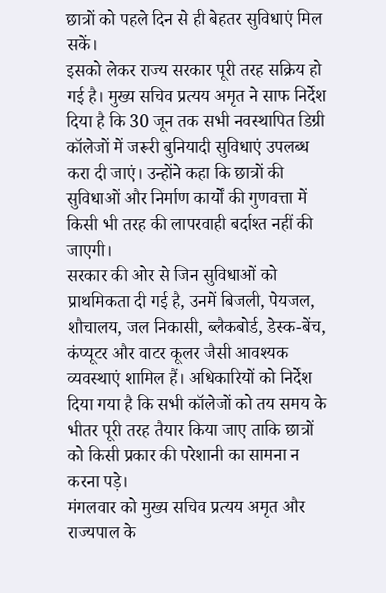छात्रों को पहले दिन से ही बेहतर सुविधाएं मिल सकें।
इसको लेकर राज्य सरकार पूरी तरह सक्रिय हो गई है। मुख्य सचिव प्रत्यय अमृत ने साफ निर्देश दिया है कि 30 जून तक सभी नवस्थापित डिग्री कॉलेजों में जरूरी बुनियादी सुविधाएं उपलब्ध करा दी जाएं। उन्होंने कहा कि छात्रों की सुविधाओं और निर्माण कार्यों की गुणवत्ता में किसी भी तरह की लापरवाही बर्दाश्त नहीं की जाएगी।
सरकार की ओर से जिन सुविधाओं को प्राथमिकता दी गई है, उनमें बिजली, पेयजल, शौचालय, जल निकासी, ब्लैकबोर्ड, डेस्क-बेंच, कंप्यूटर और वाटर कूलर जैसी आवश्यक व्यवस्थाएं शामिल हैं। अधिकारियों को निर्देश दिया गया है कि सभी कॉलेजों को तय समय के भीतर पूरी तरह तैयार किया जाए ताकि छात्रों को किसी प्रकार की परेशानी का सामना न करना पड़े।
मंगलवार को मुख्य सचिव प्रत्यय अमृत और राज्यपाल के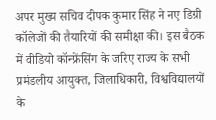अपर मुख्य सचिव दीपक कुमार सिंह ने नए डिग्री कॉलेजों की तैयारियों की समीक्षा की। इस बैठक में वीडियो कॉन्फ्रेंसिंग के जरिए राज्य के सभी प्रमंडलीय आयुक्त, जिलाधिकारी, विश्वविद्यालयों के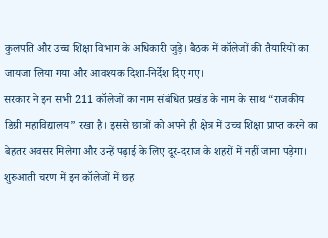कुलपति और उच्च शिक्षा विभाग के अधिकारी जुड़े। बैठक में कॉलेजों की तैयारियों का जायजा लिया गया और आवश्यक दिशा-निर्देश दिए गए।
सरकार ने इन सभी 211 कॉलेजों का नाम संबंधित प्रखंड के नाम के साथ “राजकीय डिग्री महाविद्यालय” रखा है। इससे छात्रों को अपने ही क्षेत्र में उच्च शिक्षा प्राप्त करने का बेहतर अवसर मिलेगा और उन्हें पढ़ाई के लिए दूर-दराज के शहरों में नहीं जाना पड़ेगा।
शुरुआती चरण में इन कॉलेजों में छह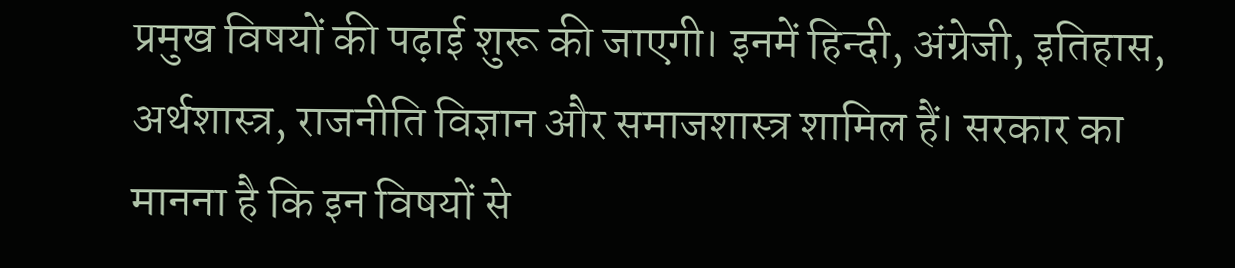प्रमुख विषयों की पढ़ाई शुरू की जाएगी। इनमें हिन्दी, अंग्रेजी, इतिहास, अर्थशास्त्र, राजनीति विज्ञान और समाजशास्त्र शामिल हैं। सरकार का मानना है कि इन विषयों से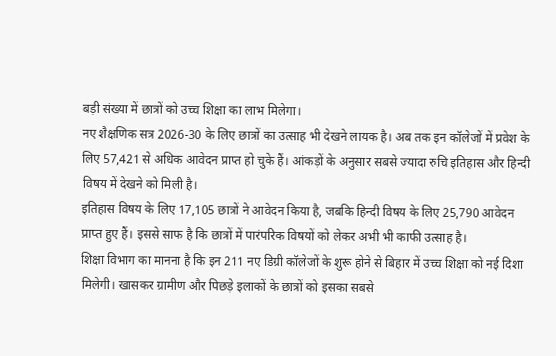बड़ी संख्या में छात्रों को उच्च शिक्षा का लाभ मिलेगा।
नए शैक्षणिक सत्र 2026-30 के लिए छात्रों का उत्साह भी देखने लायक है। अब तक इन कॉलेजों में प्रवेश के लिए 57,421 से अधिक आवेदन प्राप्त हो चुके हैं। आंकड़ों के अनुसार सबसे ज्यादा रुचि इतिहास और हिन्दी विषय में देखने को मिली है।
इतिहास विषय के लिए 17,105 छात्रों ने आवेदन किया है, जबकि हिन्दी विषय के लिए 25,790 आवेदन प्राप्त हुए हैं। इससे साफ है कि छात्रों में पारंपरिक विषयों को लेकर अभी भी काफी उत्साह है।
शिक्षा विभाग का मानना है कि इन 211 नए डिग्री कॉलेजों के शुरू होने से बिहार में उच्च शिक्षा को नई दिशा मिलेगी। खासकर ग्रामीण और पिछड़े इलाकों के छात्रों को इसका सबसे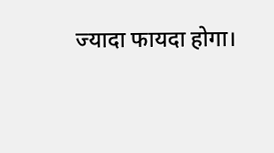ज्यादा फायदा होगा।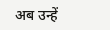अब उन्हें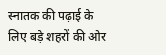स्नातक की पढ़ाई के लिए बड़े शहरों की ओर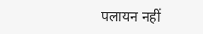पलायन नहीं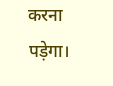करना पड़ेगा।